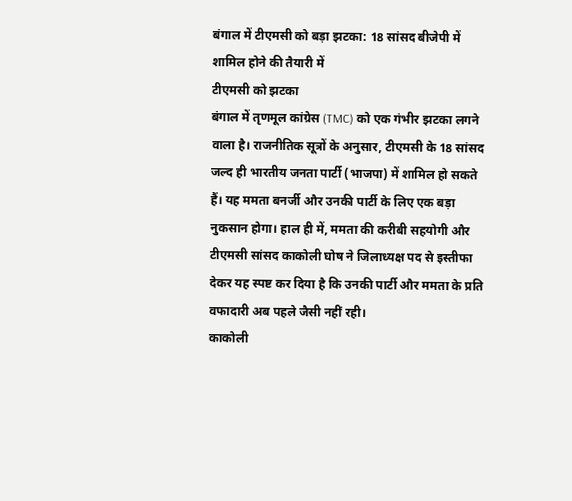बंगाल में टीएमसी को बड़ा झटका: 18 सांसद बीजेपी में शामिल होने की तैयारी में
टीएमसी को झटका
बंगाल में तृणमूल कांग्रेस (TMC) को एक गंभीर झटका लगने वाला है। राजनीतिक सूत्रों के अनुसार, टीएमसी के 18 सांसद जल्द ही भारतीय जनता पार्टी (भाजपा) में शामिल हो सकते हैं। यह ममता बनर्जी और उनकी पार्टी के लिए एक बड़ा नुकसान होगा। हाल ही में, ममता की करीबी सहयोगी और टीएमसी सांसद काकोली घोष ने जिलाध्यक्ष पद से इस्तीफा देकर यह स्पष्ट कर दिया है कि उनकी पार्टी और ममता के प्रति वफादारी अब पहले जैसी नहीं रही।
काकोली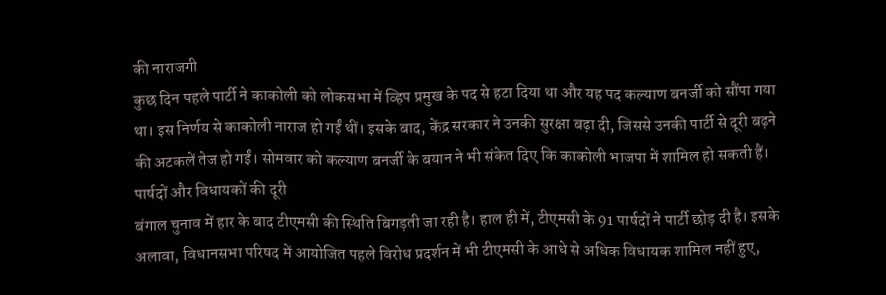की नाराजगी
कुछ दिन पहले पार्टी ने काकोली को लोकसभा में व्हिप प्रमुख के पद से हटा दिया था और यह पद कल्याण बनर्जी को सौंपा गया था। इस निर्णय से काकोली नाराज हो गईं थीं। इसके बाद, केंद्र सरकार ने उनकी सुरक्षा बढ़ा दी, जिससे उनकी पार्टी से दूरी बढ़ने की अटकलें तेज हो गईं। सोमवार को कल्याण बनर्जी के बयान ने भी संकेत दिए कि काकोली भाजपा में शामिल हो सकती हैं।
पार्षदों और विधायकों की दूरी
बंगाल चुनाव में हार के बाद टीएमसी की स्थिति बिगड़ती जा रही है। हाल ही में, टीएमसी के 91 पार्षदों ने पार्टी छोड़ दी है। इसके अलावा, विधानसभा परिषद में आयोजित पहले विरोध प्रदर्शन में भी टीएमसी के आधे से अधिक विधायक शामिल नहीं हुए,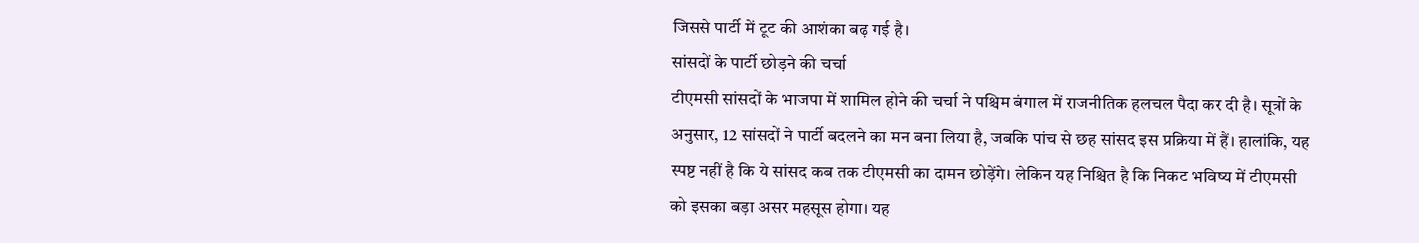जिससे पार्टी में टूट की आशंका बढ़ गई है।
सांसदों के पार्टी छोड़ने की चर्चा
टीएमसी सांसदों के भाजपा में शामिल होने की चर्चा ने पश्चिम बंगाल में राजनीतिक हलचल पैदा कर दी है। सूत्रों के अनुसार, 12 सांसदों ने पार्टी बदलने का मन बना लिया है, जबकि पांच से छह सांसद इस प्रक्रिया में हैं। हालांकि, यह स्पष्ट नहीं है कि ये सांसद कब तक टीएमसी का दामन छोड़ेंगे। लेकिन यह निश्चित है कि निकट भविष्य में टीएमसी को इसका बड़ा असर महसूस होगा। यह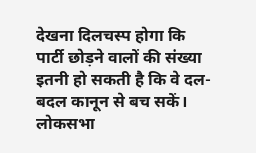देखना दिलचस्प होगा कि पार्टी छोड़ने वालों की संख्या इतनी हो सकती है कि वे दल-बदल कानून से बच सकें। लोकसभा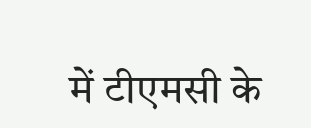में टीएमसी के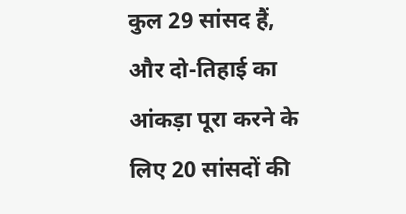कुल 29 सांसद हैं, और दो-तिहाई का आंकड़ा पूरा करने के लिए 20 सांसदों की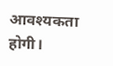आवश्यकता होगी।